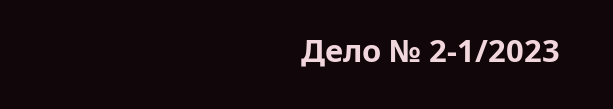Дело № 2-1/2023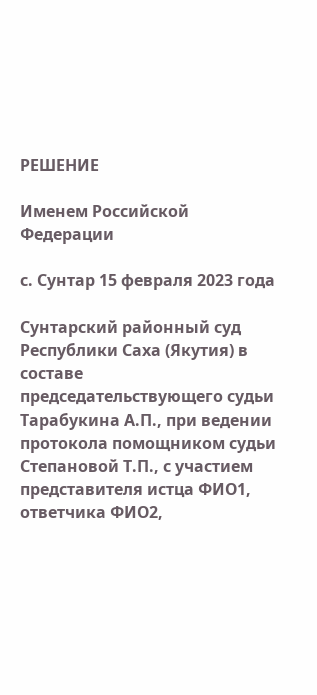РЕШЕНИЕ

Именем Российской Федерации

с. Сунтар 15 февраля 2023 года

Сунтарский районный суд Республики Саха (Якутия) в составе председательствующего судьи Тарабукина А.П., при ведении протокола помощником судьи Степановой Т.П., с участием представителя истца ФИО1, ответчика ФИО2,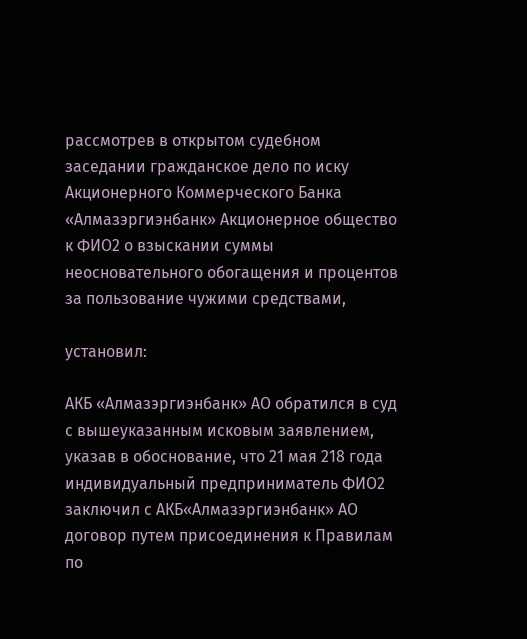рассмотрев в открытом судебном заседании гражданское дело по иску Акционерного Коммерческого Банка «Алмазэргиэнбанк» Акционерное общество к ФИО2 о взыскании суммы неосновательного обогащения и процентов за пользование чужими средствами,

установил:

АКБ «Алмазэргиэнбанк» АО обратился в суд с вышеуказанным исковым заявлением, указав в обоснование, что 21 мая 218 года индивидуальный предприниматель ФИО2 заключил с АКБ«Алмазэргиэнбанк» АО договор путем присоединения к Правилам по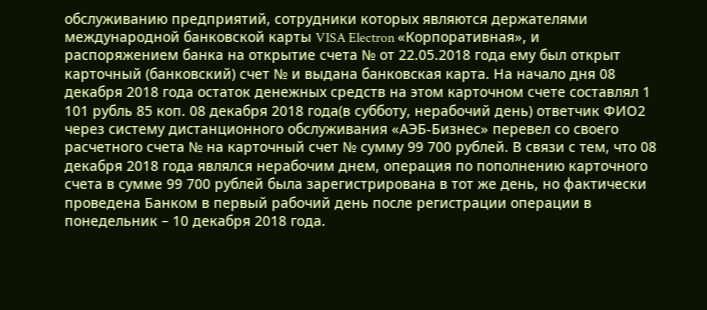обслуживанию предприятий, сотрудники которых являются держателями международной банковской карты VISA Electron «Корпоративная», и распоряжением банка на открытие счета № от 22.05.2018 года ему был открыт карточный (банковский) счет № и выдана банковская карта. На начало дня 08 декабря 2018 года остаток денежных средств на этом карточном счете составлял 1 101 рубль 85 коп. 08 декабря 2018 года(в субботу, нерабочий день) ответчик ФИО2 через систему дистанционного обслуживания «АЭБ-Бизнес» перевел со своего расчетного счета № на карточный счет № сумму 99 700 рублей. В связи с тем, что 08 декабря 2018 года являлся нерабочим днем, операция по пополнению карточного счета в сумме 99 700 рублей была зарегистрирована в тот же день, но фактически проведена Банком в первый рабочий день после регистрации операции в понедельник – 10 декабря 2018 года.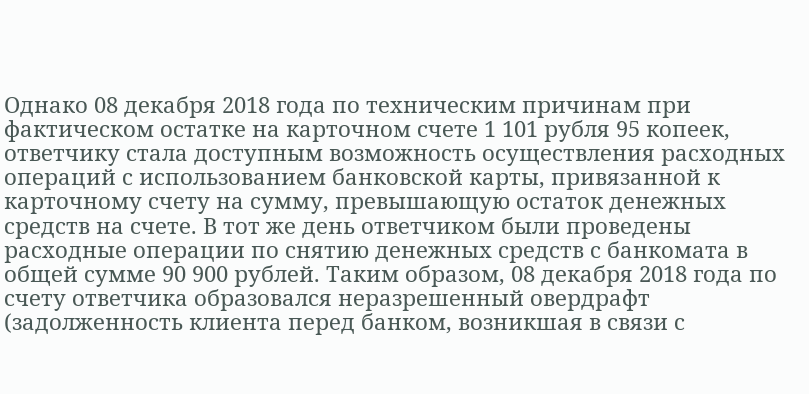Однако 08 декабря 2018 года по техническим причинам при фактическом остатке на карточном счете 1 101 рубля 95 копеек, ответчику стала доступным возможность осуществления расходных операций с использованием банковской карты, привязанной к карточному счету на сумму, превышающую остаток денежных средств на счете. В тот же день ответчиком были проведены расходные операции по снятию денежных средств с банкомата в общей сумме 90 900 рублей. Таким образом, 08 декабря 2018 года по счету ответчика образовался неразрешенный овердрафт (задолженность клиента перед банком, возникшая в связи с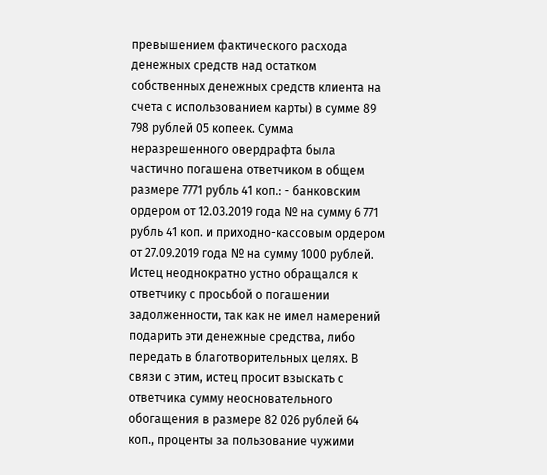превышением фактического расхода денежных средств над остатком собственных денежных средств клиента на счета с использованием карты) в сумме 89 798 рублей 05 копеек. Сумма неразрешенного овердрафта была частично погашена ответчиком в общем размере 7771 рубль 41 коп.: - банковским ордером от 12.03.2019 года № на сумму 6 771 рубль 41 коп. и приходно-кассовым ордером от 27.09.2019 года № на сумму 1000 рублей. Истец неоднократно устно обращался к ответчику с просьбой о погашении задолженности, так как не имел намерений подарить эти денежные средства, либо передать в благотворительных целях. В связи с этим, истец просит взыскать с ответчика сумму неосновательного обогащения в размере 82 026 рублей 64 коп., проценты за пользование чужими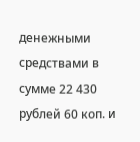денежными средствами в сумме 22 430 рублей 60 коп. и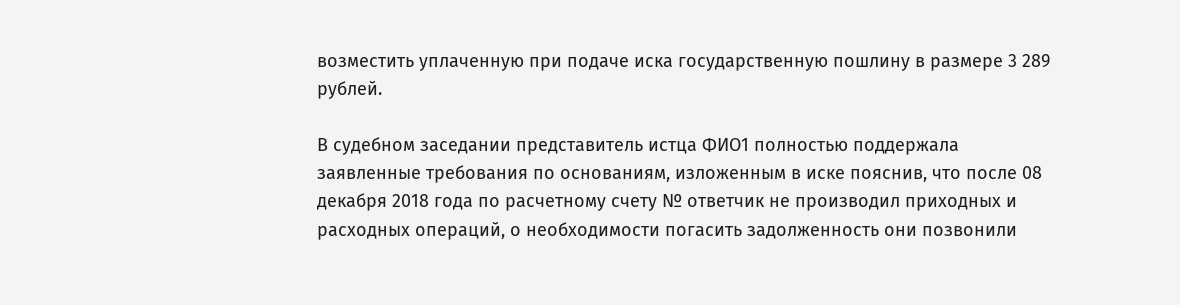возместить уплаченную при подаче иска государственную пошлину в размере 3 289 рублей.

В судебном заседании представитель истца ФИО1 полностью поддержала заявленные требования по основаниям, изложенным в иске пояснив, что после 08 декабря 2018 года по расчетному счету № ответчик не производил приходных и расходных операций, о необходимости погасить задолженность они позвонили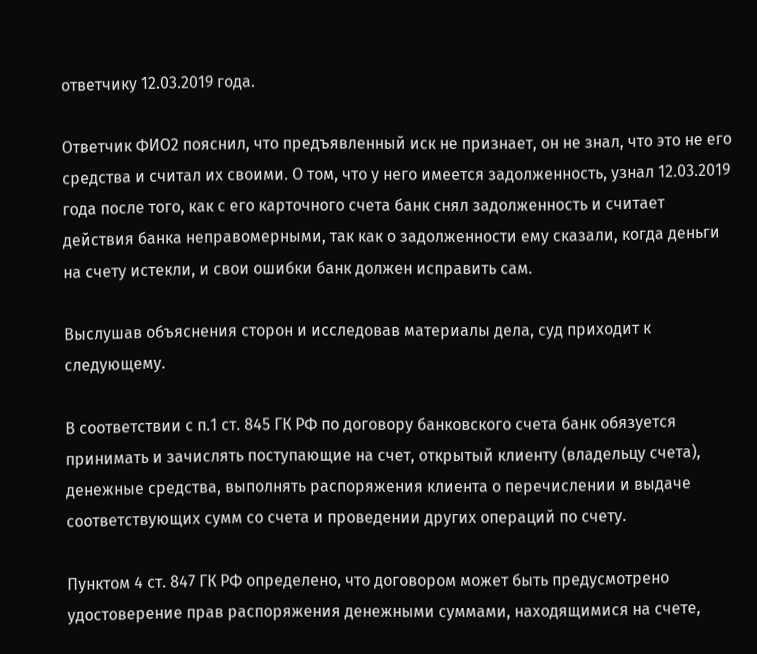ответчику 12.03.2019 года.

Ответчик ФИО2 пояснил, что предъявленный иск не признает, он не знал, что это не его средства и считал их своими. О том, что у него имеется задолженность, узнал 12.03.2019 года после того, как с его карточного счета банк снял задолженность и считает действия банка неправомерными, так как о задолженности ему сказали, когда деньги на счету истекли, и свои ошибки банк должен исправить сам.

Выслушав объяснения сторон и исследовав материалы дела, суд приходит к следующему.

В соответствии с п.1 ст. 845 ГК РФ по договору банковского счета банк обязуется принимать и зачислять поступающие на счет, открытый клиенту (владельцу счета), денежные средства, выполнять распоряжения клиента о перечислении и выдаче соответствующих сумм со счета и проведении других операций по счету.

Пунктом 4 ст. 847 ГК РФ определено, что договором может быть предусмотрено удостоверение прав распоряжения денежными суммами, находящимися на счете,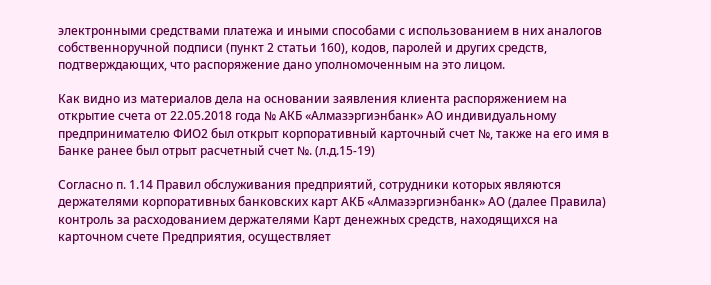электронными средствами платежа и иными способами с использованием в них аналогов собственноручной подписи (пункт 2 статьи 160), кодов, паролей и других средств, подтверждающих, что распоряжение дано уполномоченным на это лицом.

Как видно из материалов дела на основании заявления клиента распоряжением на открытие счета от 22.05.2018 года № АКБ «Алмазэргиэнбанк» АО индивидуальному предпринимателю ФИО2 был открыт корпоративный карточный счет №, также на его имя в Банке ранее был отрыт расчетный счет №. (л.д.15-19)

Согласно п. 1.14 Правил обслуживания предприятий, сотрудники которых являются держателями корпоративных банковских карт АКБ «Алмазэргиэнбанк» АО (далее Правила) контроль за расходованием держателями Карт денежных средств, находящихся на карточном счете Предприятия, осуществляет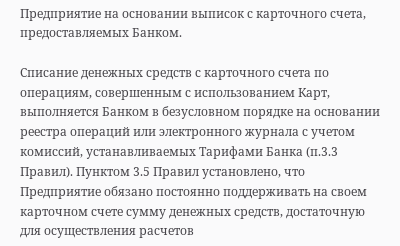Предприятие на основании выписок с карточного счета, предоставляемых Банком.

Списание денежных средств с карточного счета по операциям, совершенным с использованием Карт, выполняется Банком в безусловном порядке на основании реестра операций или электронного журнала с учетом комиссий, устанавливаемых Тарифами Банка (п.3.3 Правил). Пунктом 3.5 Правил установлено, что Предприятие обязано постоянно поддерживать на своем карточном счете сумму денежных средств, достаточную для осуществления расчетов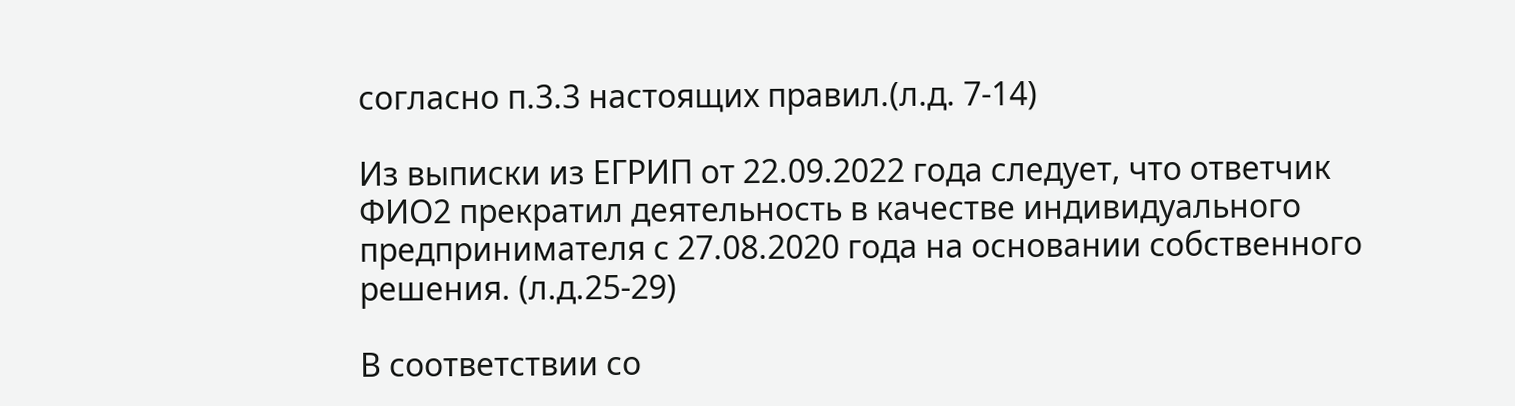согласно п.3.3 настоящих правил.(л.д. 7-14)

Из выписки из ЕГРИП от 22.09.2022 года следует, что ответчик ФИО2 прекратил деятельность в качестве индивидуального предпринимателя с 27.08.2020 года на основании собственного решения. (л.д.25-29)

В соответствии со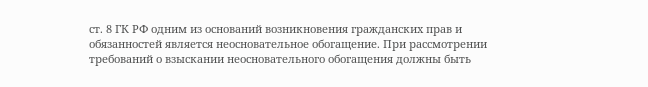ст. 8 ГК РФ одним из оснований возникновения гражданских прав и обязанностей является неосновательное обогащение. При рассмотрении требований о взыскании неосновательного обогащения должны быть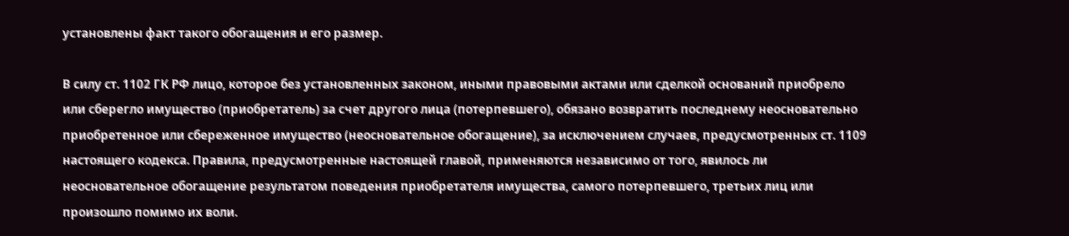установлены факт такого обогащения и его размер.

В силу ст. 1102 ГК РФ лицо, которое без установленных законом, иными правовыми актами или сделкой оснований приобрело или сберегло имущество (приобретатель) за счет другого лица (потерпевшего), обязано возвратить последнему неосновательно приобретенное или сбереженное имущество (неосновательное обогащение), за исключением случаев, предусмотренных ст. 1109 настоящего кодекса. Правила, предусмотренные настоящей главой, применяются независимо от того, явилось ли неосновательное обогащение результатом поведения приобретателя имущества, самого потерпевшего, третьих лиц или произошло помимо их воли.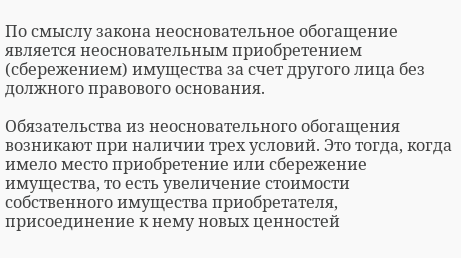По смыслу закона неосновательное обогащение является неосновательным приобретением (сбережением) имущества за счет другого лица без должного правового основания.

Обязательства из неосновательного обогащения возникают при наличии трех условий. Это тогда, когда имело место приобретение или сбережение имущества, то есть увеличение стоимости собственного имущества приобретателя, присоединение к нему новых ценностей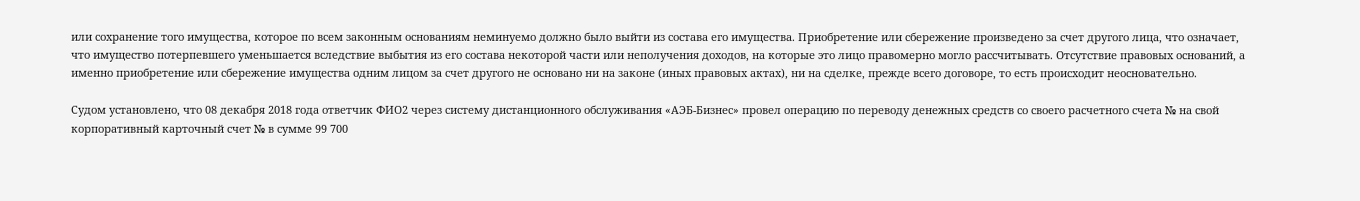или сохранение того имущества, которое по всем законным основаниям неминуемо должно было выйти из состава его имущества. Приобретение или сбережение произведено за счет другого лица, что означает, что имущество потерпевшего уменьшается вследствие выбытия из его состава некоторой части или неполучения доходов, на которые это лицо правомерно могло рассчитывать. Отсутствие правовых оснований, а именно приобретение или сбережение имущества одним лицом за счет другого не основано ни на законе (иных правовых актах), ни на сделке, прежде всего договоре, то есть происходит неосновательно.

Судом установлено, что 08 декабря 2018 года ответчик ФИО2 через систему дистанционного обслуживания «АЭБ-Бизнес» провел операцию по переводу денежных средств со своего расчетного счета № на свой корпоративный карточный счет № в сумме 99 700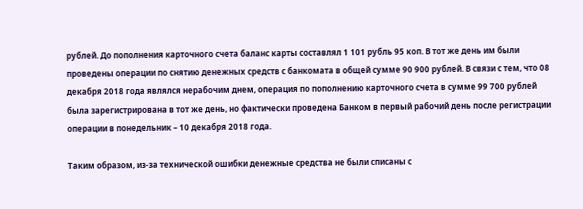рублей. До пополнения карточного счета баланс карты составлял 1 101 рубль 95 коп. В тот же день им были проведены операции по снятию денежных средств с банкомата в общей сумме 90 900 рублей. В связи с тем, что 08 декабря 2018 года являлся нерабочим днем, операция по пополнению карточного счета в сумме 99 700 рублей была зарегистрирована в тот же день, но фактически проведена Банком в первый рабочий день после регистрации операции в понедельник – 10 декабря 2018 года.

Таким образом, из-за технической ошибки денежные средства не были списаны с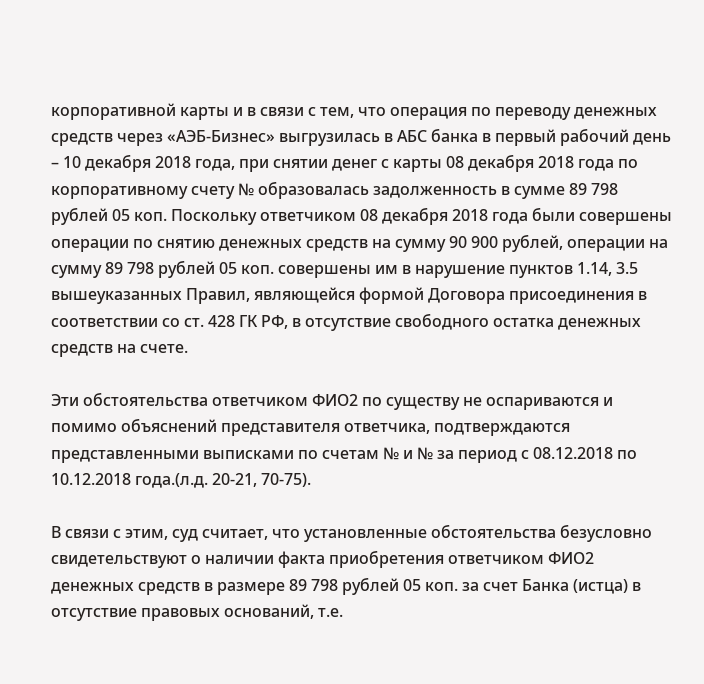корпоративной карты и в связи с тем, что операция по переводу денежных средств через «АЭБ-Бизнес» выгрузилась в АБС банка в первый рабочий день – 10 декабря 2018 года, при снятии денег с карты 08 декабря 2018 года по корпоративному счету № образовалась задолженность в сумме 89 798 рублей 05 коп. Поскольку ответчиком 08 декабря 2018 года были совершены операции по снятию денежных средств на сумму 90 900 рублей, операции на сумму 89 798 рублей 05 коп. совершены им в нарушение пунктов 1.14, 3.5 вышеуказанных Правил, являющейся формой Договора присоединения в соответствии со ст. 428 ГК РФ, в отсутствие свободного остатка денежных средств на счете.

Эти обстоятельства ответчиком ФИО2 по существу не оспариваются и помимо объяснений представителя ответчика, подтверждаются представленными выписками по счетам № и № за период с 08.12.2018 по 10.12.2018 года.(л.д. 20-21, 70-75).

В связи с этим, суд считает, что установленные обстоятельства безусловно свидетельствуют о наличии факта приобретения ответчиком ФИО2 денежных средств в размере 89 798 рублей 05 коп. за счет Банка (истца) в отсутствие правовых оснований, т.е.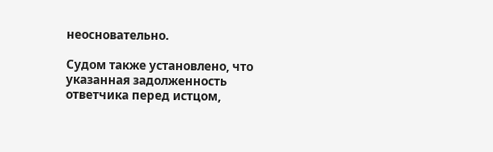неосновательно.

Судом также установлено, что указанная задолженность ответчика перед истцом,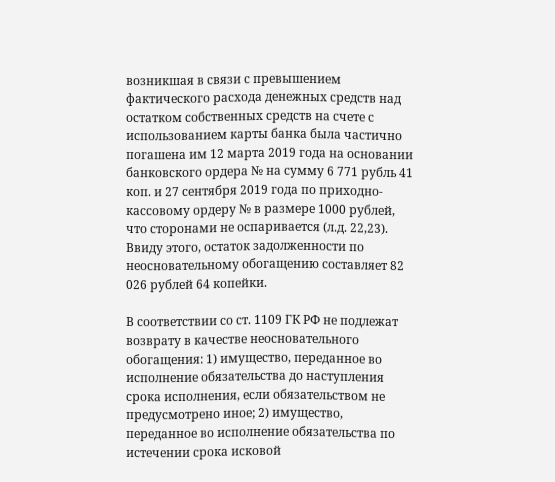возникшая в связи с превышением фактического расхода денежных средств над остатком собственных средств на счете с использованием карты банка была частично погашена им 12 марта 2019 года на основании банковского ордера № на сумму 6 771 рубль 41 коп. и 27 сентября 2019 года по приходно-кассовому ордеру № в размере 1000 рублей, что сторонами не оспаривается (л.д. 22,23). Ввиду этого, остаток задолженности по неосновательному обогащению составляет 82 026 рублей 64 копейки.

В соответствии со ст. 1109 ГК РФ не подлежат возврату в качестве неосновательного обогащения: 1) имущество, переданное во исполнение обязательства до наступления срока исполнения, если обязательством не предусмотрено иное; 2) имущество, переданное во исполнение обязательства по истечении срока исковой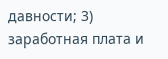давности; 3) заработная плата и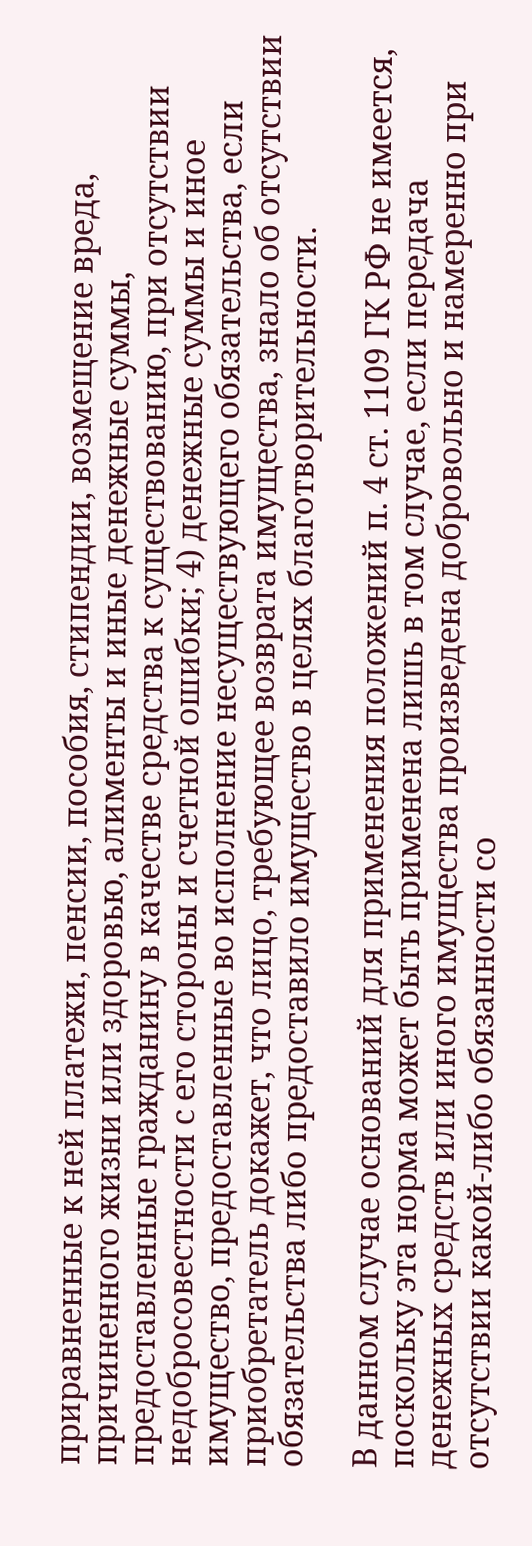приравненные к ней платежи, пенсии, пособия, стипендии, возмещение вреда, причиненного жизни или здоровью, алименты и иные денежные суммы, предоставленные гражданину в качестве средства к существованию, при отсутствии недобросовестности с его стороны и счетной ошибки; 4) денежные суммы и иное имущество, предоставленные во исполнение несуществующего обязательства, если приобретатель докажет, что лицо, требующее возврата имущества, знало об отсутствии обязательства либо предоставило имущество в целях благотворительности.

В данном случае оснований для применения положений п. 4 ст. 1109 ГК РФ не имеется, поскольку эта норма может быть применена лишь в том случае, если передача денежных средств или иного имущества произведена добровольно и намеренно при отсутствии какой-либо обязанности со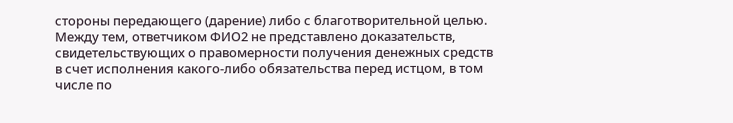стороны передающего (дарение) либо с благотворительной целью. Между тем, ответчиком ФИО2 не представлено доказательств, свидетельствующих о правомерности получения денежных средств в счет исполнения какого-либо обязательства перед истцом, в том числе по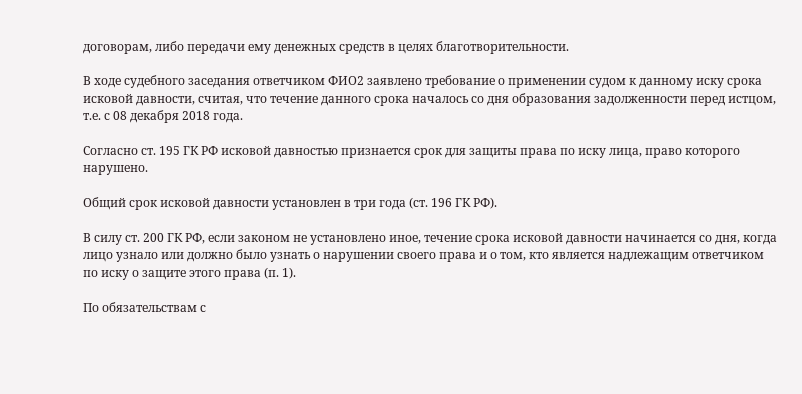договорам, либо передачи ему денежных средств в целях благотворительности.

В ходе судебного заседания ответчиком ФИО2 заявлено требование о применении судом к данному иску срока исковой давности, считая, что течение данного срока началось со дня образования задолженности перед истцом, т.е. с 08 декабря 2018 года.

Согласно ст. 195 ГК РФ исковой давностью признается срок для защиты права по иску лица, право которого нарушено.

Общий срок исковой давности установлен в три года (ст. 196 ГК РФ).

В силу ст. 200 ГК РФ, если законом не установлено иное, течение срока исковой давности начинается со дня, когда лицо узнало или должно было узнать о нарушении своего права и о том, кто является надлежащим ответчиком по иску о защите этого права (п. 1).

По обязательствам с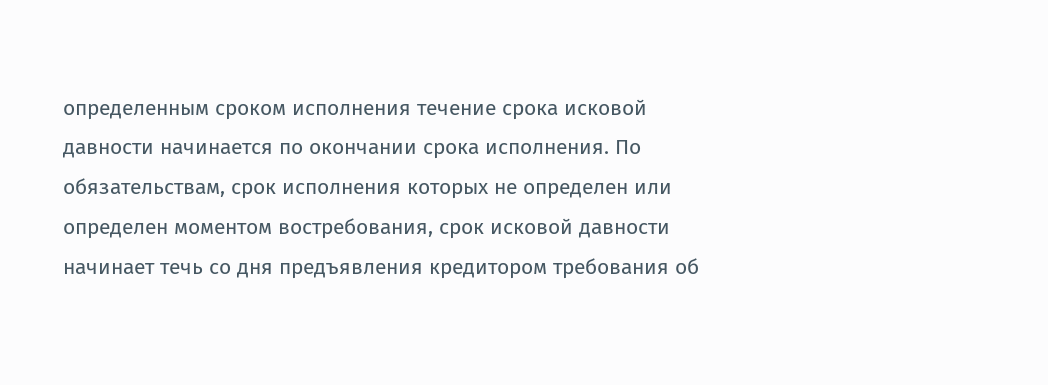определенным сроком исполнения течение срока исковой давности начинается по окончании срока исполнения. По обязательствам, срок исполнения которых не определен или определен моментом востребования, срок исковой давности начинает течь со дня предъявления кредитором требования об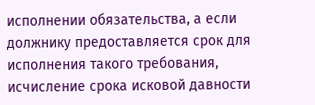исполнении обязательства, а если должнику предоставляется срок для исполнения такого требования, исчисление срока исковой давности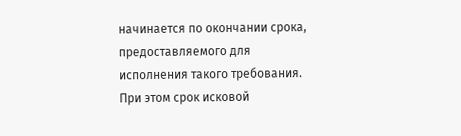начинается по окончании срока, предоставляемого для исполнения такого требования. При этом срок исковой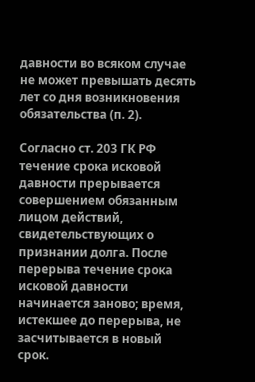давности во всяком случае не может превышать десять лет со дня возникновения обязательства (п. 2).

Согласно ст. 203 ГК РФ течение срока исковой давности прерывается совершением обязанным лицом действий, свидетельствующих о признании долга. После перерыва течение срока исковой давности начинается заново; время, истекшее до перерыва, не засчитывается в новый срок.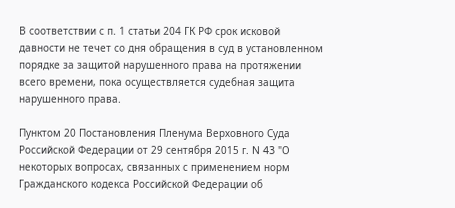В соответствии с п. 1 статьи 204 ГК РФ срок исковой давности не течет со дня обращения в суд в установленном порядке за защитой нарушенного права на протяжении всего времени, пока осуществляется судебная защита нарушенного права.

Пунктом 20 Постановления Пленума Верховного Суда Российской Федерации от 29 сентября 2015 г. N 43 "О некоторых вопросах, связанных с применением норм Гражданского кодекса Российской Федерации об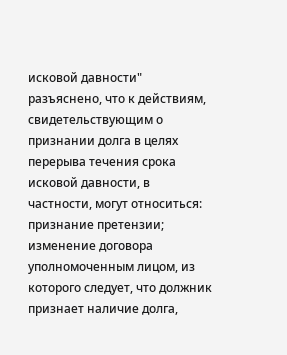исковой давности" разъяснено, что к действиям, свидетельствующим о признании долга в целях перерыва течения срока исковой давности, в частности, могут относиться: признание претензии; изменение договора уполномоченным лицом, из которого следует, что должник признает наличие долга,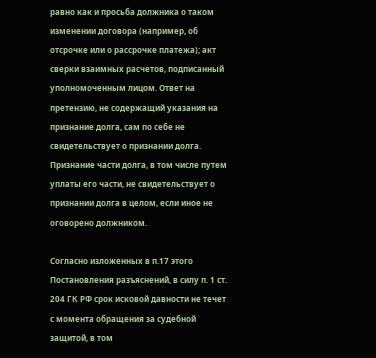равно как и просьба должника о таком изменении договора (например, об отсрочке или о рассрочке платежа); акт сверки взаимных расчетов, подписанный уполномоченным лицом. Ответ на претензию, не содержащий указания на признание долга, сам по себе не свидетельствует о признании долга. Признание части долга, в том числе путем уплаты его части, не свидетельствует о признании долга в целом, если иное не оговорено должником.

Согласно изложенных в п.17 этого Постановления разъяснений, в силу п. 1 ст. 204 ГК РФ срок исковой давности не течет с момента обращения за судебной защитой, в том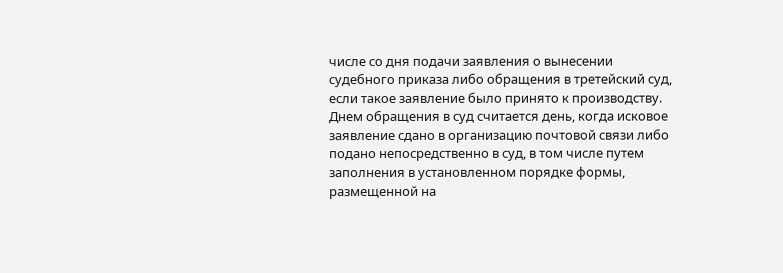числе со дня подачи заявления о вынесении судебного приказа либо обращения в третейский суд, если такое заявление было принято к производству. Днем обращения в суд считается день, когда исковое заявление сдано в организацию почтовой связи либо подано непосредственно в суд, в том числе путем заполнения в установленном порядке формы, размещенной на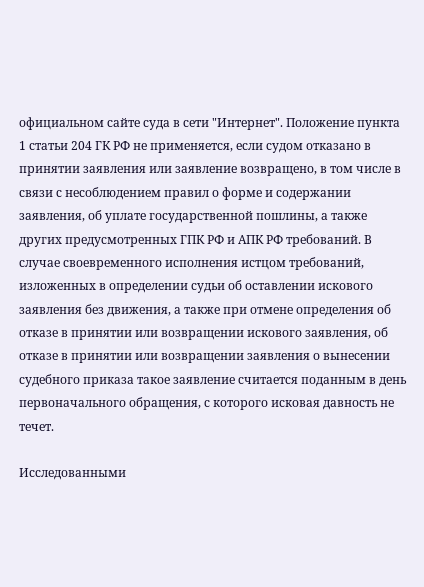официальном сайте суда в сети "Интернет". Положение пункта 1 статьи 204 ГК РФ не применяется, если судом отказано в принятии заявления или заявление возвращено, в том числе в связи с несоблюдением правил о форме и содержании заявления, об уплате государственной пошлины, а также других предусмотренных ГПК РФ и АПК РФ требований. В случае своевременного исполнения истцом требований, изложенных в определении судьи об оставлении искового заявления без движения, а также при отмене определения об отказе в принятии или возвращении искового заявления, об отказе в принятии или возвращении заявления о вынесении судебного приказа такое заявление считается поданным в день первоначального обращения, с которого исковая давность не течет.

Исследованными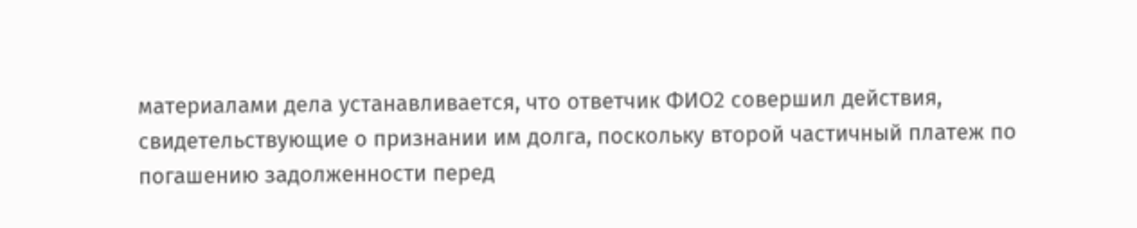материалами дела устанавливается, что ответчик ФИО2 совершил действия, свидетельствующие о признании им долга, поскольку второй частичный платеж по погашению задолженности перед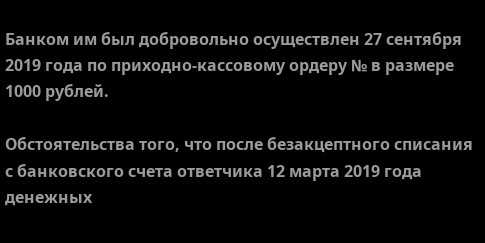Банком им был добровольно осуществлен 27 сентября 2019 года по приходно-кассовому ордеру № в размере 1000 рублей.

Обстоятельства того, что после безакцептного списания с банковского счета ответчика 12 марта 2019 года денежных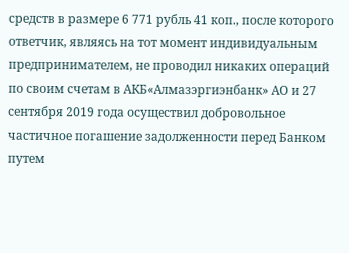средств в размере 6 771 рубль 41 коп., после которого ответчик, являясь на тот момент индивидуальным предпринимателем, не проводил никаких операций по своим счетам в АКБ«Алмазэргиэнбанк» АО и 27 сентября 2019 года осуществил добровольное частичное погашение задолженности перед Банком путем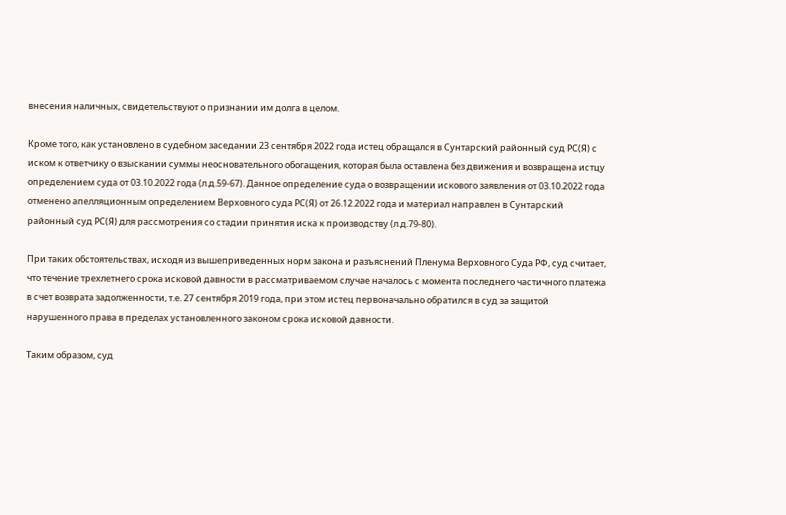внесения наличных, свидетельствуют о признании им долга в целом.

Кроме того, как установлено в судебном заседании 23 сентября 2022 года истец обращался в Сунтарский районный суд РС(Я) с иском к ответчику о взыскании суммы неосновательного обогащения, которая была оставлена без движения и возвращена истцу определением суда от 03.10.2022 года (л.д.59-67). Данное определение суда о возвращении искового заявления от 03.10.2022 года отменено апелляционным определением Верховного суда РС(Я) от 26.12.2022 года и материал направлен в Сунтарский районный суд РС(Я) для рассмотрения со стадии принятия иска к производству (л.д.79-80).

При таких обстоятельствах, исходя из вышеприведенных норм закона и разъяснений Пленума Верховного Суда РФ, суд считает, что течение трехлетнего срока исковой давности в рассматриваемом случае началось с момента последнего частичного платежа в счет возврата задолженности, т.е. 27 сентября 2019 года, при этом истец первоначально обратился в суд за защитой нарушенного права в пределах установленного законом срока исковой давности.

Таким образом, суд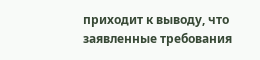приходит к выводу, что заявленные требования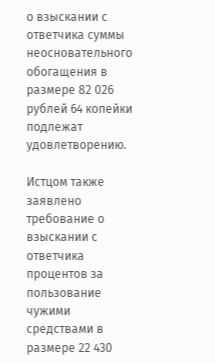о взыскании с ответчика суммы неосновательного обогащения в размере 82 026 рублей 64 копейки подлежат удовлетворению.

Истцом также заявлено требование о взыскании с ответчика процентов за пользование чужими средствами в размере 22 430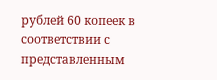рублей 60 копеек в соответствии с представленным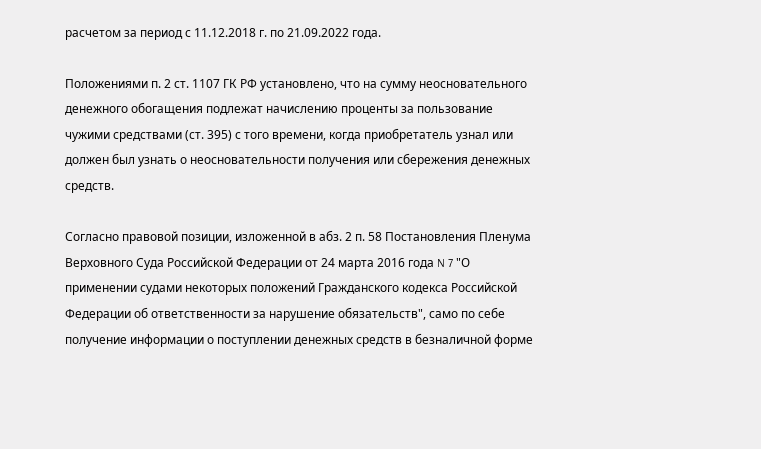расчетом за период с 11.12.2018 г. по 21.09.2022 года.

Положениями п. 2 ст. 1107 ГК РФ установлено, что на сумму неосновательного денежного обогащения подлежат начислению проценты за пользование чужими средствами (ст. 395) с того времени, когда приобретатель узнал или должен был узнать о неосновательности получения или сбережения денежных средств.

Согласно правовой позиции, изложенной в абз. 2 п. 58 Постановления Пленума Верховного Суда Российской Федерации от 24 марта 2016 года N 7 "О применении судами некоторых положений Гражданского кодекса Российской Федерации об ответственности за нарушение обязательств", само по себе получение информации о поступлении денежных средств в безналичной форме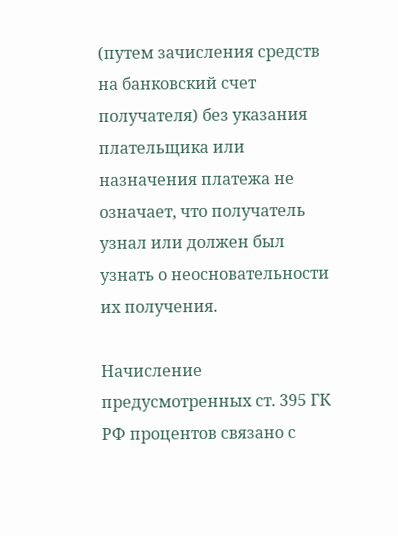(путем зачисления средств на банковский счет получателя) без указания плательщика или назначения платежа не означает, что получатель узнал или должен был узнать о неосновательности их получения.

Начисление предусмотренных ст. 395 ГК РФ процентов связано с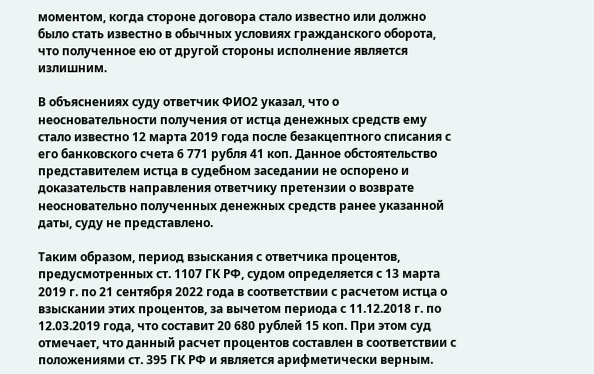моментом, когда стороне договора стало известно или должно было стать известно в обычных условиях гражданского оборота, что полученное ею от другой стороны исполнение является излишним.

В объяснениях суду ответчик ФИО2 указал, что о неосновательности получения от истца денежных средств ему стало известно 12 марта 2019 года после безакцептного списания с его банковского счета 6 771 рубля 41 коп. Данное обстоятельство представителем истца в судебном заседании не оспорено и доказательств направления ответчику претензии о возврате неосновательно полученных денежных средств ранее указанной даты, суду не представлено.

Таким образом, период взыскания с ответчика процентов, предусмотренных ст. 1107 ГК РФ, судом определяется с 13 марта 2019 г. по 21 сентября 2022 года в соответствии с расчетом истца о взыскании этих процентов, за вычетом периода с 11.12.2018 г. по 12.03.2019 года, что составит 20 680 рублей 15 коп. При этом суд отмечает, что данный расчет процентов составлен в соответствии с положениями ст. 395 ГК РФ и является арифметически верным.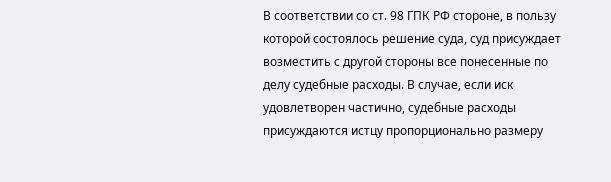В соответствии со ст. 98 ГПК РФ стороне, в пользу которой состоялось решение суда, суд присуждает возместить с другой стороны все понесенные по делу судебные расходы. В случае, если иск удовлетворен частично, судебные расходы присуждаются истцу пропорционально размеру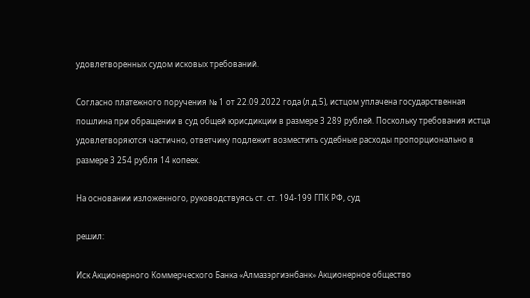удовлетворенных судом исковых требований.

Согласно платежного поручения № 1 от 22.09.2022 года (л.д.5), истцом уплачена государственная пошлина при обращении в суд общей юрисдикции в размере 3 289 рублей. Поскольку требования истца удовлетворяются частично, ответчику подлежит возместить судебные расходы пропорционально в размере 3 254 рубля 14 копеек.

На основании изложенного, руководствуясь ст. ст. 194-199 ГПК РФ, суд

решил:

Иск Акционерного Коммерческого Банка «Алмазэргиэнбанк» Акционерное общество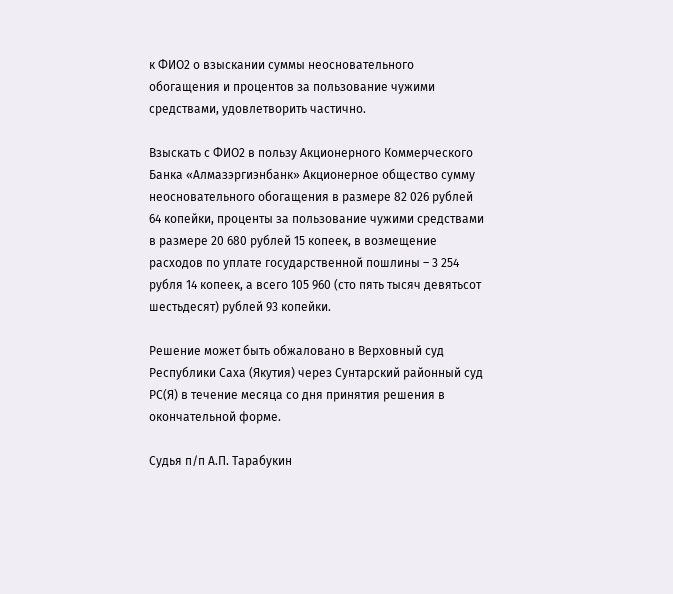к ФИО2 о взыскании суммы неосновательного обогащения и процентов за пользование чужими средствами, удовлетворить частично.

Взыскать с ФИО2 в пользу Акционерного Коммерческого Банка «Алмазэргиэнбанк» Акционерное общество сумму неосновательного обогащения в размере 82 026 рублей 64 копейки, проценты за пользование чужими средствами в размере 20 680 рублей 15 копеек, в возмещение расходов по уплате государственной пошлины – 3 254 рубля 14 копеек, а всего 105 960 (сто пять тысяч девятьсот шестьдесят) рублей 93 копейки.

Решение может быть обжаловано в Верховный суд Республики Саха (Якутия) через Сунтарский районный суд РС(Я) в течение месяца со дня принятия решения в окончательной форме.

Судья п/п А.П. Тарабукин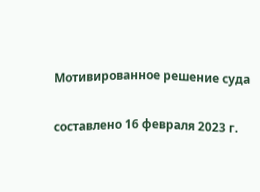Мотивированное решение суда

составлено 16 февраля 2023 г.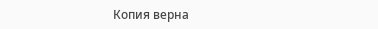Копия верна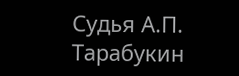Судья А.П. Тарабукин